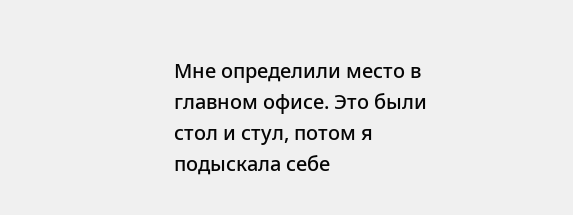Мне определили место в главном офисе. Это были стол и стул, потом я подыскала себе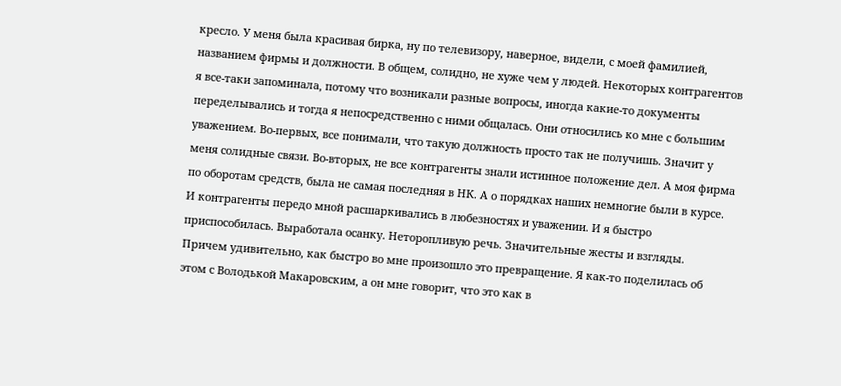кресло. У меня была красивая бирка, ну по телевизору, наверное, видели, с моей фамилией, названием фирмы и должности. В общем, солидно, не хуже чем у людей. Некоторых контрагентов я все-таки запоминала, потому что возникали разные вопросы, иногда какие-то документы переделывались и тогда я непосредственно с ними общалась. Они относились ко мне с большим уважением. Во-первых, все понимали, что такую должность просто так не получишь. Значит у меня солидные связи. Во-вторых, не все контрагенты знали истинное положение дел. А моя фирма по оборотам средств, была не самая последняя в НК. А о порядках наших немногие были в курсе. И контрагенты передо мной расшаркивались в любезностях и уважении. И я быстро приспособилась. Выработала осанку. Неторопливую речь. Значительные жесты и взгляды. Причем удивительно, как быстро во мне произошло это превращение. Я как-то поделилась об этом с Володькой Макаровским, а он мне говорит, что это как в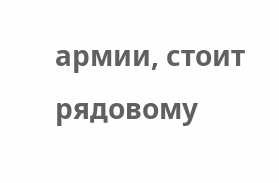армии, стоит рядовому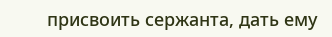присвоить сержанта, дать ему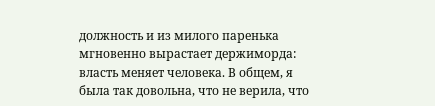должность и из милого паренька мгновенно вырастает держиморда: власть меняет человека. В общем, я была так довольна, что не верила, что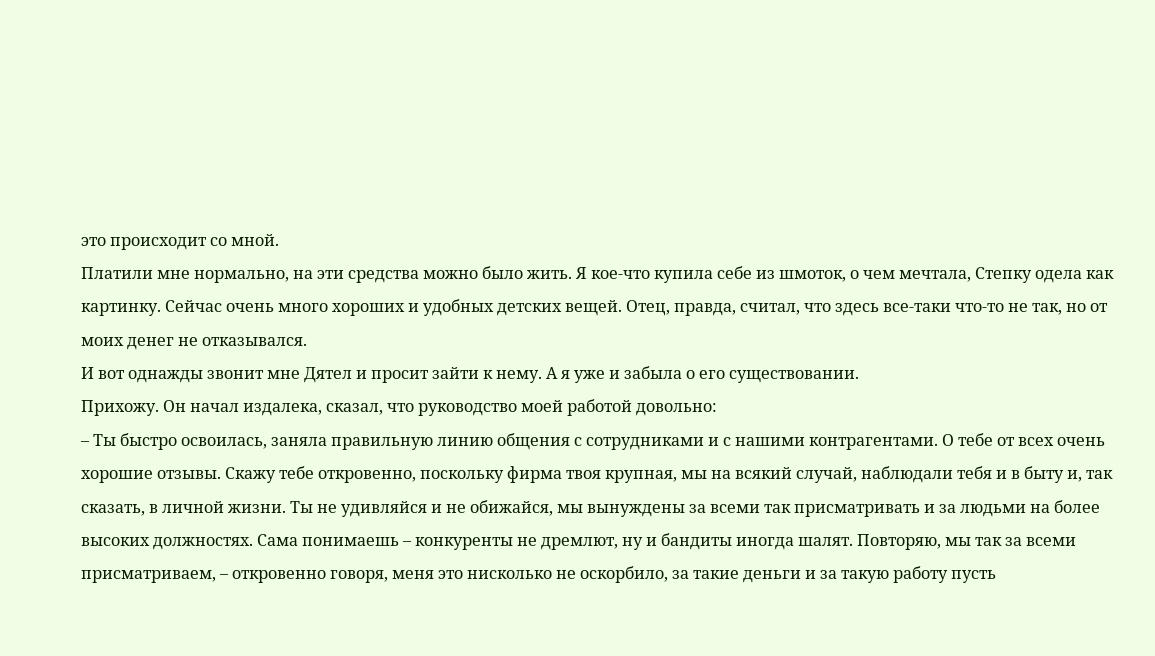это происходит со мной.
Платили мне нормально, на эти средства можно было жить. Я кое-что купила себе из шмоток, о чем мечтала, Степку одела как картинку. Сейчас очень много хороших и удобных детских вещей. Отец, правда, считал, что здесь все-таки что-то не так, но от моих денег не отказывался.
И вот однажды звонит мне Дятел и просит зайти к нему. А я уже и забыла о его существовании.
Прихожу. Он начал издалека, сказал, что руководство моей работой довольно:
– Ты быстро освоилась, заняла правильную линию общения с сотрудниками и с нашими контрагентами. О тебе от всех очень хорошие отзывы. Скажу тебе откровенно, поскольку фирма твоя крупная, мы на всякий случай, наблюдали тебя и в быту и, так сказать, в личной жизни. Ты не удивляйся и не обижайся, мы вынуждены за всеми так присматривать и за людьми на более высоких должностях. Сама понимаешь – конкуренты не дремлют, ну и бандиты иногда шалят. Повторяю, мы так за всеми присматриваем, – откровенно говоря, меня это нисколько не оскорбило, за такие деньги и за такую работу пусть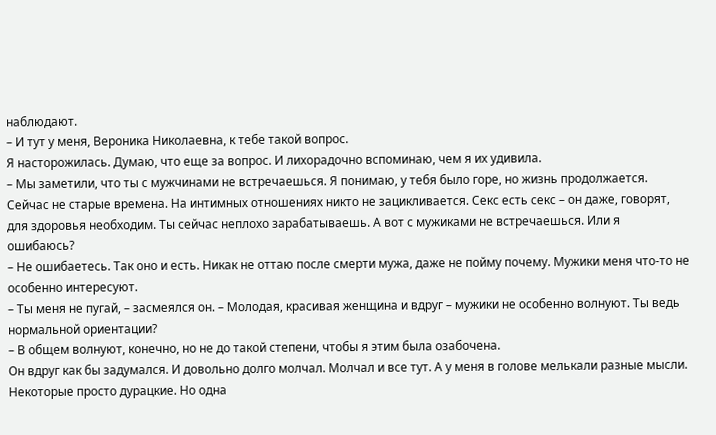наблюдают.
– И тут у меня, Вероника Николаевна, к тебе такой вопрос.
Я насторожилась. Думаю, что еще за вопрос. И лихорадочно вспоминаю, чем я их удивила.
– Мы заметили, что ты с мужчинами не встречаешься. Я понимаю, у тебя было горе, но жизнь продолжается. Сейчас не старые времена. На интимных отношениях никто не зацикливается. Секс есть секс – он даже, говорят, для здоровья необходим. Ты сейчас неплохо зарабатываешь. А вот с мужиками не встречаешься. Или я ошибаюсь?
– Не ошибаетесь. Так оно и есть. Никак не оттаю после смерти мужа, даже не пойму почему. Мужики меня что-то не особенно интересуют.
– Ты меня не пугай, – засмеялся он. – Молодая, красивая женщина и вдруг – мужики не особенно волнуют. Ты ведь нормальной ориентации?
– В общем волнуют, конечно, но не до такой степени, чтобы я этим была озабочена.
Он вдруг как бы задумался. И довольно долго молчал. Молчал и все тут. А у меня в голове мелькали разные мысли. Некоторые просто дурацкие. Но одна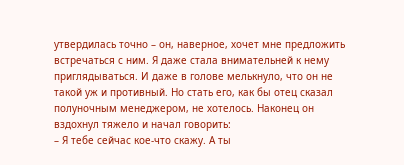утвердилась точно – он, наверное, хочет мне предложить встречаться с ним. Я даже стала внимательней к нему приглядываться. И даже в голове мелькнуло, что он не такой уж и противный. Но стать его, как бы отец сказал полуночным менеджером, не хотелось. Наконец он вздохнул тяжело и начал говорить:
– Я тебе сейчас кое-что скажу. А ты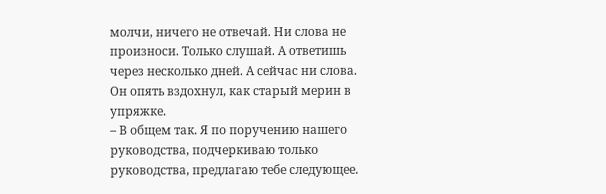молчи, ничего не отвечай. Ни слова не произноси. Только слушай. А ответишь через несколько дней. А сейчас ни слова.
Он опять вздохнул, как старый мерин в упряжке.
– В общем так. Я по поручению нашего руководства, подчеркиваю только руководства, предлагаю тебе следующее.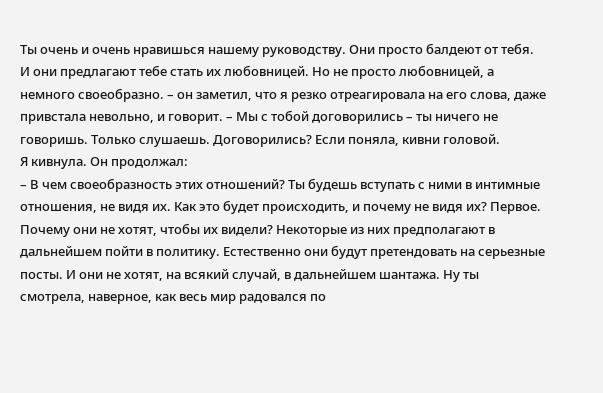Ты очень и очень нравишься нашему руководству. Они просто балдеют от тебя. И они предлагают тебе стать их любовницей. Но не просто любовницей, а немного своеобразно. – он заметил, что я резко отреагировала на его слова, даже привстала невольно, и говорит. – Мы с тобой договорились – ты ничего не говоришь. Только слушаешь. Договорились? Если поняла, кивни головой.
Я кивнула. Он продолжал:
– В чем своеобразность этих отношений? Ты будешь вступать с ними в интимные отношения, не видя их. Как это будет происходить, и почему не видя их? Первое. Почему они не хотят, чтобы их видели? Некоторые из них предполагают в дальнейшем пойти в политику. Естественно они будут претендовать на серьезные посты. И они не хотят, на всякий случай, в дальнейшем шантажа. Ну ты смотрела, наверное, как весь мир радовался по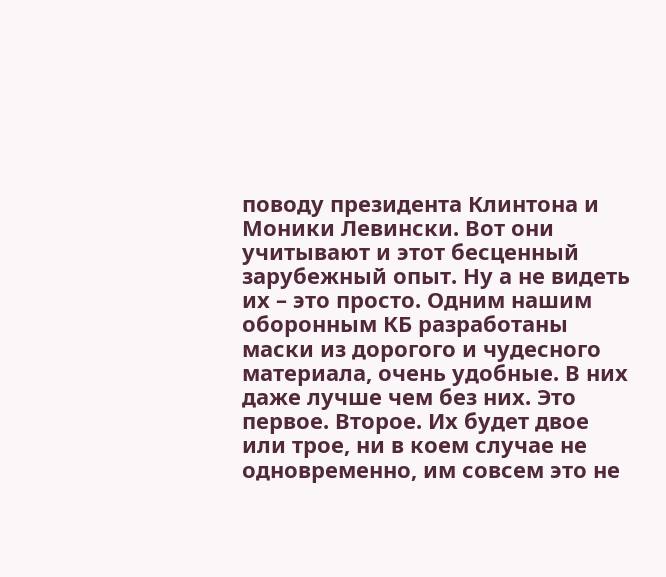поводу президента Клинтона и Моники Левински. Вот они учитывают и этот бесценный зарубежный опыт. Ну а не видеть их – это просто. Одним нашим оборонным КБ разработаны маски из дорогого и чудесного материала, очень удобные. В них даже лучше чем без них. Это первое. Второе. Их будет двое или трое, ни в коем случае не одновременно, им совсем это не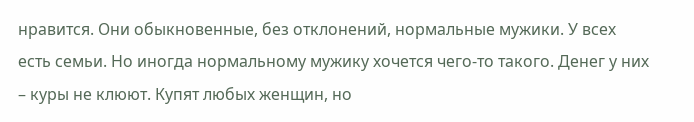нравится. Они обыкновенные, без отклонений, нормальные мужики. У всех есть семьи. Но иногда нормальному мужику хочется чего-то такого. Денег у них – куры не клюют. Купят любых женщин, но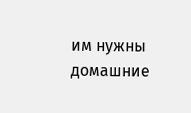им нужны домашние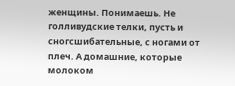женщины. Понимаешь. Не голливудские телки, пусть и сногсшибательные, с ногами от плеч. А домашние, которые молоком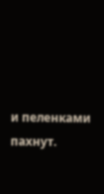и пеленками пахнут.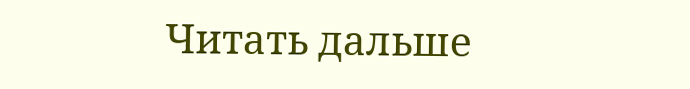Читать дальше